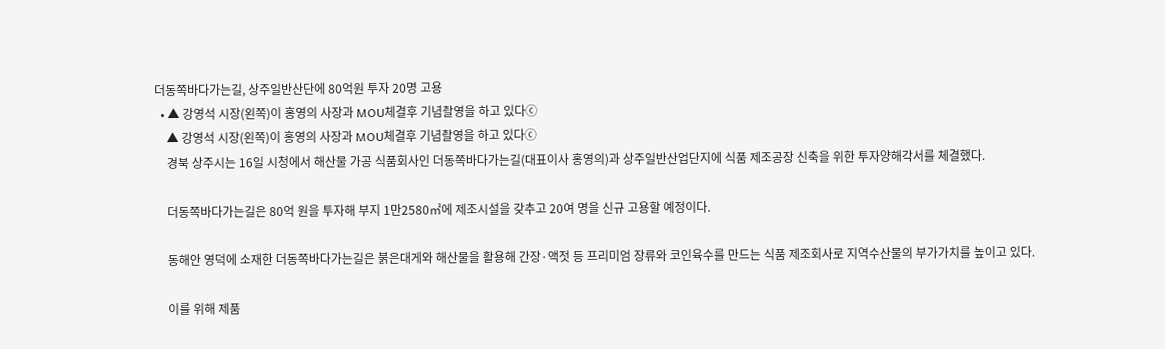더동쪽바다가는길, 상주일반산단에 80억원 투자 20명 고용
  • ▲ 강영석 시장(왼쪽)이 홍영의 사장과 MOU체결후 기념촬영을 하고 있다ⓒ
    ▲ 강영석 시장(왼쪽)이 홍영의 사장과 MOU체결후 기념촬영을 하고 있다ⓒ
    경북 상주시는 16일 시청에서 해산물 가공 식품회사인 더동쪽바다가는길(대표이사 홍영의)과 상주일반산업단지에 식품 제조공장 신축을 위한 투자양해각서를 체결했다.

    더동쪽바다가는길은 80억 원을 투자해 부지 1만2580㎡에 제조시설을 갖추고 20여 명을 신규 고용할 예정이다.

    동해안 영덕에 소재한 더동쪽바다가는길은 붉은대게와 해산물을 활용해 간장·액젓 등 프리미엄 장류와 코인육수를 만드는 식품 제조회사로 지역수산물의 부가가치를 높이고 있다.

    이를 위해 제품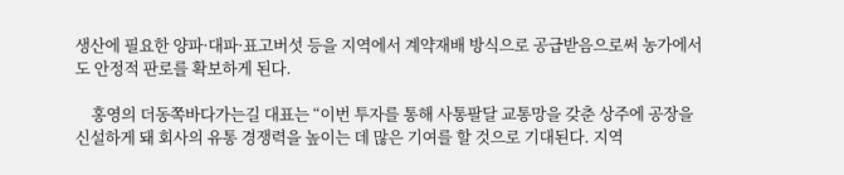생산에 필요한 양파·대파·표고버섯 등을 지역에서 계약재배 방식으로 공급받음으로써 농가에서도 안정적 판로를 확보하게 된다.

    홍영의 더동쪽바다가는길 대표는 “이번 투자를 통해 사통팔달 교통망을 갖춘 상주에 공장을 신설하게 돼 회사의 유통 경쟁력을 높이는 데 많은 기여를 할 것으로 기대된다. 지역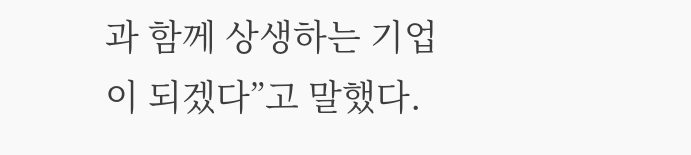과 함께 상생하는 기업이 되겠다”고 말했다.